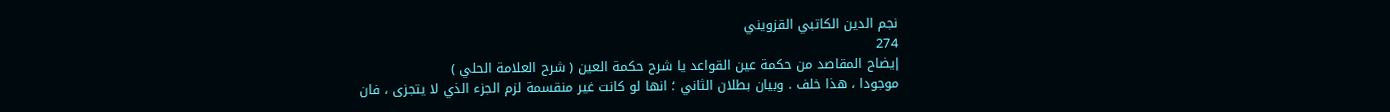نجم الدين الكاتبي القزويني
274
إيضاح المقاصد من حكمة عين القواعد يا شرح حكمة العين ( شرح العلامة الحلي )
موجودا ، هذا خلف . وبيان بطلان الثاني ؛ انها لو كانت غير منقسمة لزم الجزء الذي لا يتجزى ، فان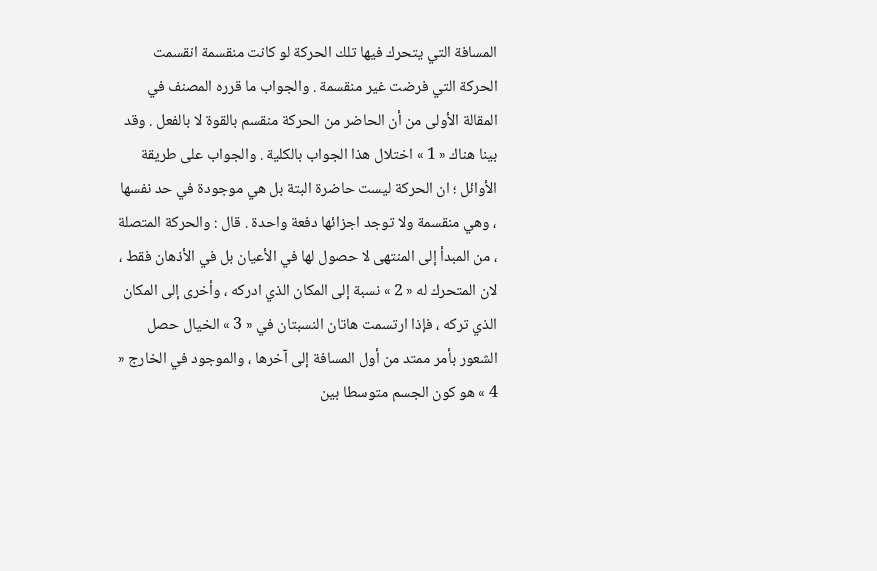المسافة التي يتحرك فيها تلك الحركة لو كانت منقسمة انقسمت الحركة التي فرضت غير منقسمة . والجواب ما قرره المصنف في المقالة الأولى من أن الحاضر من الحركة منقسم بالقوة لا بالفعل . وقد بينا هناك « 1 » اختلال هذا الجواب بالكلية . والجواب على طريقة الأوائل ؛ ان الحركة ليست حاضرة البتة بل هي موجودة في حد نفسها ، وهي منقسمة ولا توجد اجزائها دفعة واحدة . قال : والحركة المتصلة ، من المبدأ إلى المنتهى لا حصول لها في الأعيان بل في الأذهان فقط ، لان المتحرك له « 2 » نسبة إلى المكان الذي ادركه ، وأخرى إلى المكان الذي تركه ، فإذا ارتسمت هاتان النسبتان في « 3 » الخيال حصل الشعور بأمر ممتد من أول المسافة إلى آخرها ، والموجود في الخارج « 4 » هو كون الجسم متوسطا بين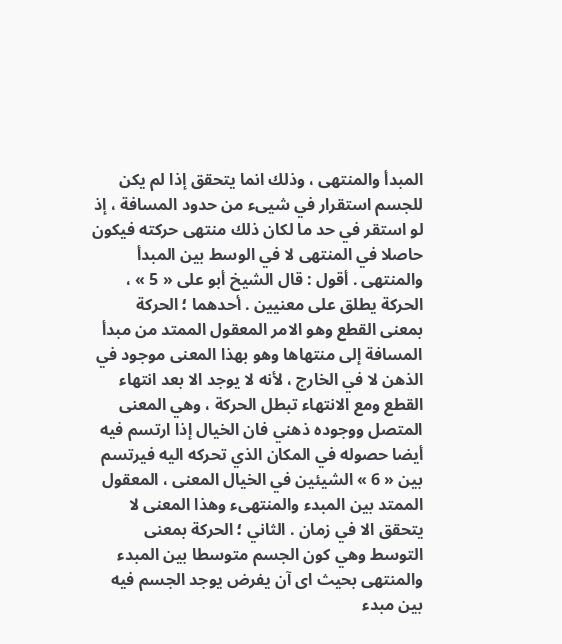المبدأ والمنتهى ، وذلك انما يتحقق إذا لم يكن للجسم استقرار في شيىء من حدود المسافة ، إذ لو استقر في حد ما لكان ذلك منتهى حركته فيكون حاصلا في المنتهى لا في الوسط بين المبدأ والمنتهى . أقول : قال الشيخ أبو على « 5 » ، الحركة يطلق على معنيين . أحدهما ؛ الحركة بمعنى القطع وهو الامر المعقول الممتد من مبدأ المسافة إلى منتهاها وهو بهذا المعنى موجود في الذهن لا في الخارج ، لأنه لا يوجد الا بعد انتهاء القطع ومع الانتهاء تبطل الحركة ، وهي المعنى المتصل ووجوده ذهني فان الخيال إذا ارتسم فيه أيضا حصوله في المكان الذي تحركه اليه فيرتسم بين « 6 » الشيئين في الخيال المعنى ، المعقول الممتد بين المبدء والمنتهىء وهذا المعنى لا يتحقق الا في زمان . الثاني ؛ الحركة بمعنى التوسط وهي كون الجسم متوسطا بين المبدء والمنتهى بحيث اى آن يفرض يوجد الجسم فيه بين مبدء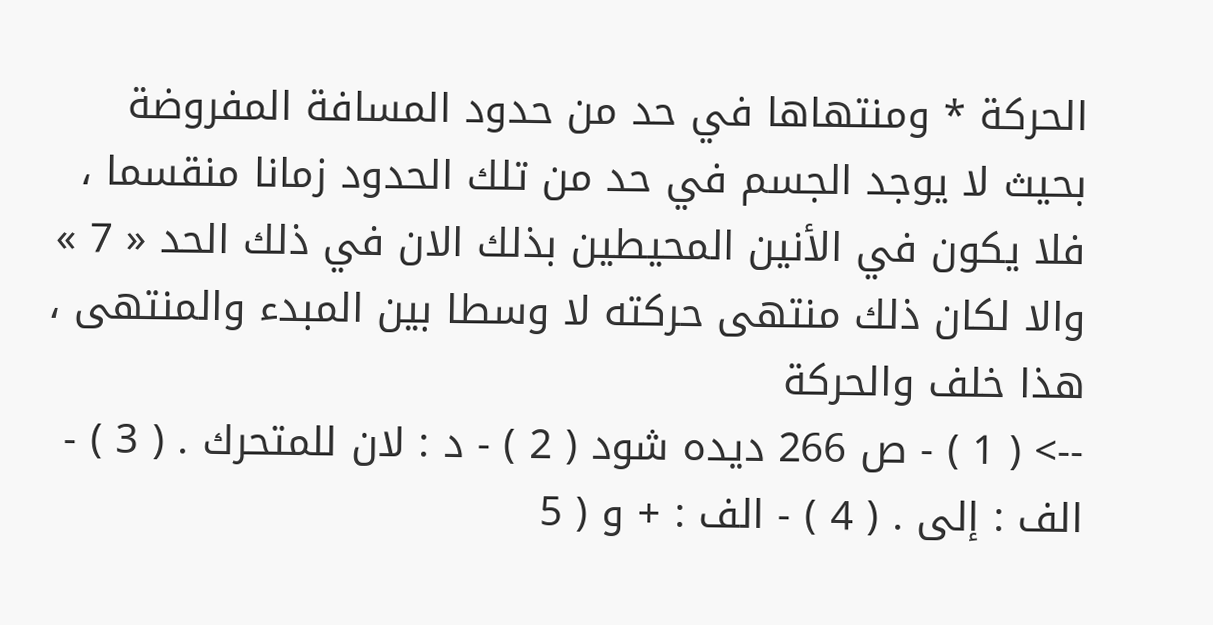الحركة * ومنتهاها في حد من حدود المسافة المفروضة بحيث لا يوجد الجسم في حد من تلك الحدود زمانا منقسما ، فلا يكون في الأنين المحيطين بذلك الان في ذلك الحد « 7 » والا لكان ذلك منتهى حركته لا وسطا بين المبدء والمنتهى ، هذا خلف والحركة
--> ( 1 ) - ص 266 ديده شود ( 2 ) - د : لان للمتحرك . ( 3 ) - الف : إلى . ( 4 ) - الف : + و ( 5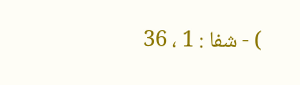) - شفا : 1 ، 36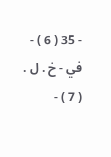- 35 ( 6 ) - في - خ . ل . ( 7 ) -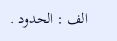الف : الحدود .